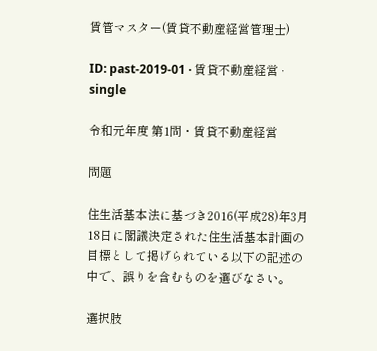賃管マスター(賃貸不動産経営管理士)

ID: past-2019-01 · 賃貸不動産経営 · single

令和元年度 第1問・賃貸不動産経営

問題

住生活基本法に基づき2016(平成28)年3月18日に閣議決定された住生活基本計画の目標として掲げられている以下の記述の中で、誤りを含むものを選びなさい。

選択肢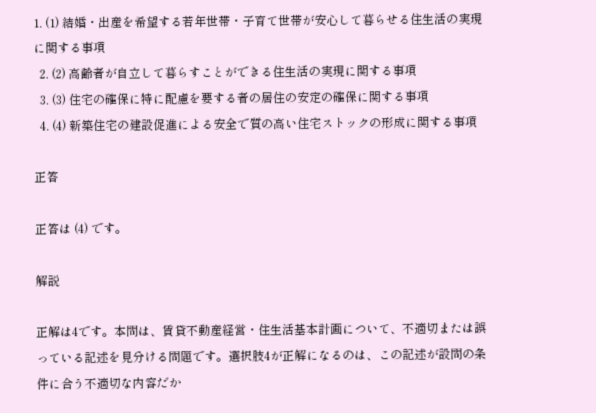1. (1) 結婚・出産を希望する若年世帯・子育て世帯が安心して暮らせる住生活の実現に関する事項
  2. (2) 高齢者が自立して暮らすことができる住生活の実現に関する事項
  3. (3) 住宅の確保に特に配慮を要する者の居住の安定の確保に関する事項
  4. (4) 新築住宅の建設促進による安全で質の高い住宅ストックの形成に関する事項

正答

正答は (4) です。

解説

正解は4です。本問は、賃貸不動産経営・住生活基本計画について、不適切または誤っている記述を見分ける問題です。選択肢4が正解になるのは、この記述が設問の条件に合う不適切な内容だか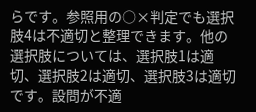らです。参照用の○×判定でも選択肢4は不適切と整理できます。他の選択肢については、選択肢1は適切、選択肢2は適切、選択肢3は適切です。設問が不適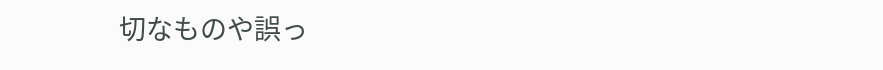切なものや誤っ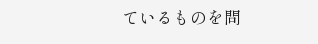ているものを問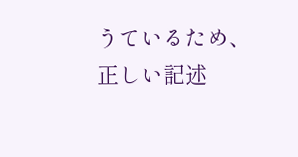うているため、正しい記述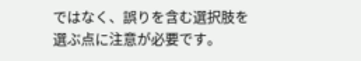ではなく、誤りを含む選択肢を選ぶ点に注意が必要です。